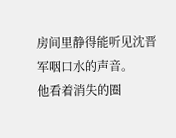房间里静得能听见沈晋军咽口水的声音。
他看着消失的圈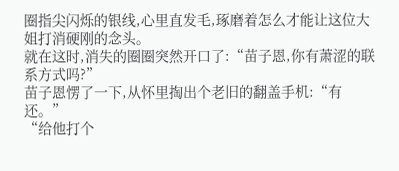圈指尖闪烁的银线,心里直发毛,琢磨着怎么才能让这位大姐打消硬刚的念头。
就在这时,消失的圈圈突然开口了:“苗子恩,你有萧涩的联系方式吗?”
苗子恩愣了一下,从怀里掏出个老旧的翻盖手机:“有还。”
“给他打个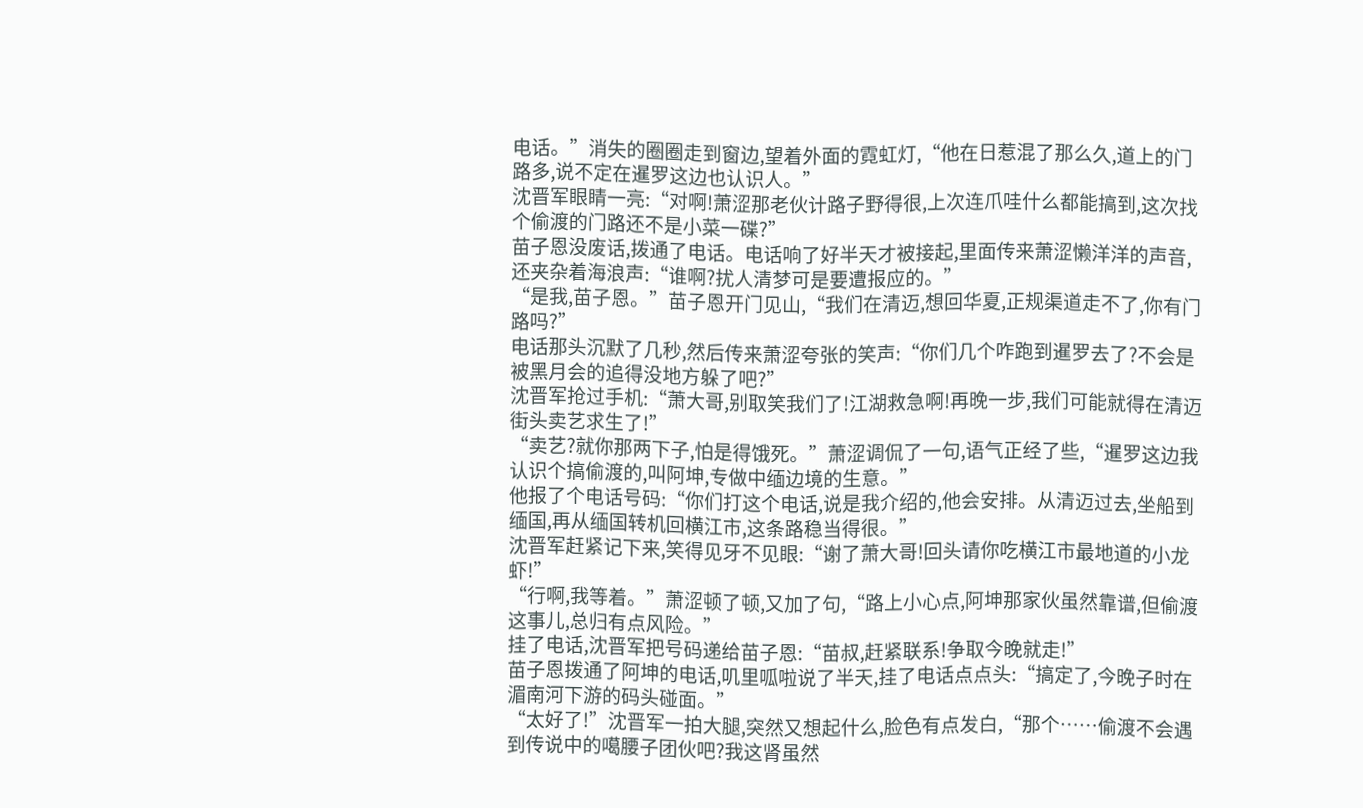电话。”消失的圈圈走到窗边,望着外面的霓虹灯,“他在日惹混了那么久,道上的门路多,说不定在暹罗这边也认识人。”
沈晋军眼睛一亮:“对啊!萧涩那老伙计路子野得很,上次连爪哇什么都能搞到,这次找个偷渡的门路还不是小菜一碟?”
苗子恩没废话,拨通了电话。电话响了好半天才被接起,里面传来萧涩懒洋洋的声音,还夹杂着海浪声:“谁啊?扰人清梦可是要遭报应的。”
“是我,苗子恩。”苗子恩开门见山,“我们在清迈,想回华夏,正规渠道走不了,你有门路吗?”
电话那头沉默了几秒,然后传来萧涩夸张的笑声:“你们几个咋跑到暹罗去了?不会是被黑月会的追得没地方躲了吧?”
沈晋军抢过手机:“萧大哥,别取笑我们了!江湖救急啊!再晚一步,我们可能就得在清迈街头卖艺求生了!”
“卖艺?就你那两下子,怕是得饿死。”萧涩调侃了一句,语气正经了些,“暹罗这边我认识个搞偷渡的,叫阿坤,专做中缅边境的生意。”
他报了个电话号码:“你们打这个电话,说是我介绍的,他会安排。从清迈过去,坐船到缅国,再从缅国转机回横江市,这条路稳当得很。”
沈晋军赶紧记下来,笑得见牙不见眼:“谢了萧大哥!回头请你吃横江市最地道的小龙虾!”
“行啊,我等着。”萧涩顿了顿,又加了句,“路上小心点,阿坤那家伙虽然靠谱,但偷渡这事儿,总归有点风险。”
挂了电话,沈晋军把号码递给苗子恩:“苗叔,赶紧联系!争取今晚就走!”
苗子恩拨通了阿坤的电话,叽里呱啦说了半天,挂了电话点点头:“搞定了,今晚子时在湄南河下游的码头碰面。”
“太好了!”沈晋军一拍大腿,突然又想起什么,脸色有点发白,“那个……偷渡不会遇到传说中的噶腰子团伙吧?我这肾虽然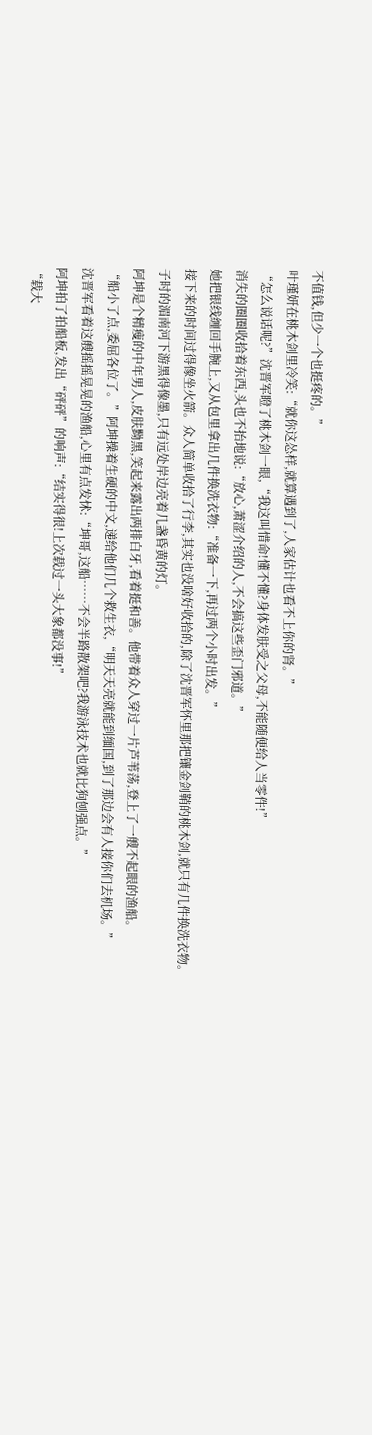不值钱,但少一个也挺疼的。”
叶瑾妍在桃木剑里冷笑:“就你这怂样,就算遇到了,人家估计也看不上你的肾。”
“怎么说话呢?”沈晋军瞪了桃木剑一眼,“我这叫惜命!懂不懂?身体发肤受之父母,不能随便给人当零件!”
消失的圈圈收拾着东西,头也不抬地说:“放心,萧涩介绍的人,不会搞这些歪门邪道。”
她把银线缠回手腕上,又从包里拿出几件换洗衣物:“准备一下,再过两个小时出发。”
接下来的时间过得像坐火箭。众人简单收拾了行李,其实也没啥好收拾的,除了沈晋军怀里那把镶金剑鞘的桃木剑,就只有几件换洗衣物。
子时的湄南河下游黑得像墨,只有远处岸边亮着几盏昏黄的灯。
阿坤是个精瘦的中年男人,皮肤黝黑,笑起来露出两排白牙,看着挺和善。他带着众人穿过一片芦苇荡,登上了一艘不起眼的渔船。
“船小了点,委屈各位了。”阿坤操着生硬的中文,递给他们几个救生衣,“明天天亮就能到缅国,到了那边会有人接你们去机场。”
沈晋军看着这艘摇摇晃晃的渔船,心里有点发怵:“坤哥,这船……不会半路散架吧?我游泳技术也就比狗刨强点。”
阿坤拍了拍船板,发出“砰砰”的响声:“结实得很!上次载过一头大象都没事!”
“载大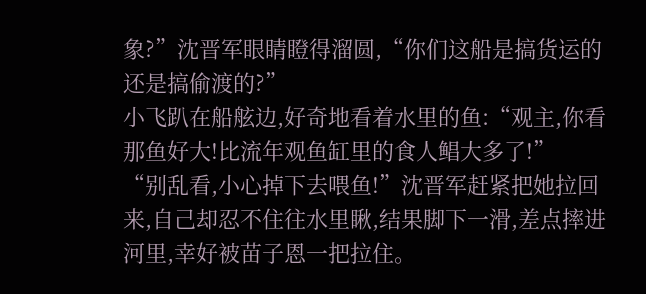象?”沈晋军眼睛瞪得溜圆,“你们这船是搞货运的还是搞偷渡的?”
小飞趴在船舷边,好奇地看着水里的鱼:“观主,你看那鱼好大!比流年观鱼缸里的食人鲳大多了!”
“别乱看,小心掉下去喂鱼!”沈晋军赶紧把她拉回来,自己却忍不住往水里瞅,结果脚下一滑,差点摔进河里,幸好被苗子恩一把拉住。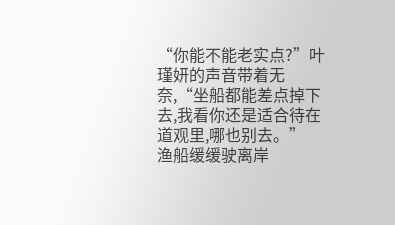“你能不能老实点?”叶瑾妍的声音带着无奈,“坐船都能差点掉下去,我看你还是适合待在道观里,哪也别去。”
渔船缓缓驶离岸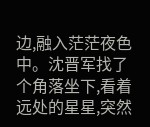边,融入茫茫夜色中。沈晋军找了个角落坐下,看着远处的星星,突然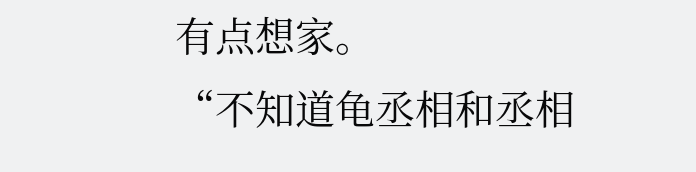有点想家。
“不知道龟丞相和丞相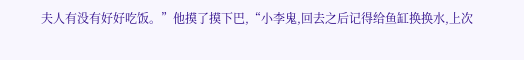夫人有没有好好吃饭。”他摸了摸下巴,“小李鬼,回去之后记得给鱼缸换换水,上次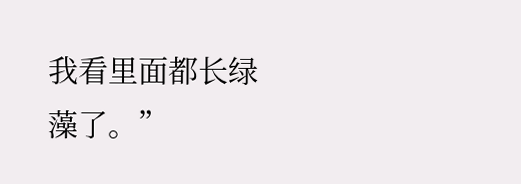我看里面都长绿藻了。”